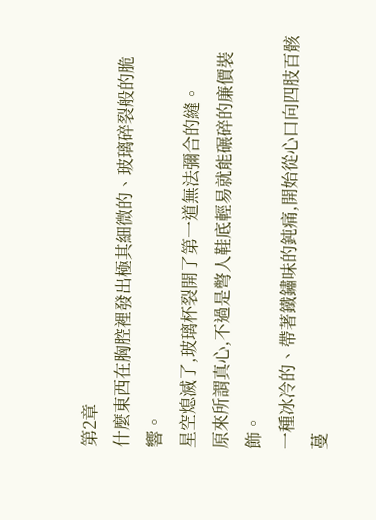第2章
什麼東西在胸腔裡發出極其細微的、玻璃碎裂般的脆響。
星空熄滅了,玻璃杯裂開了第一道無法彌合的縫。
原來所謂真心,不過是彆人鞋底輕易就能碾碎的廉價裝飾。
一種冰冷的、帶著鐵鏽味的鈍痛,開始從心口向四肢百骸蔓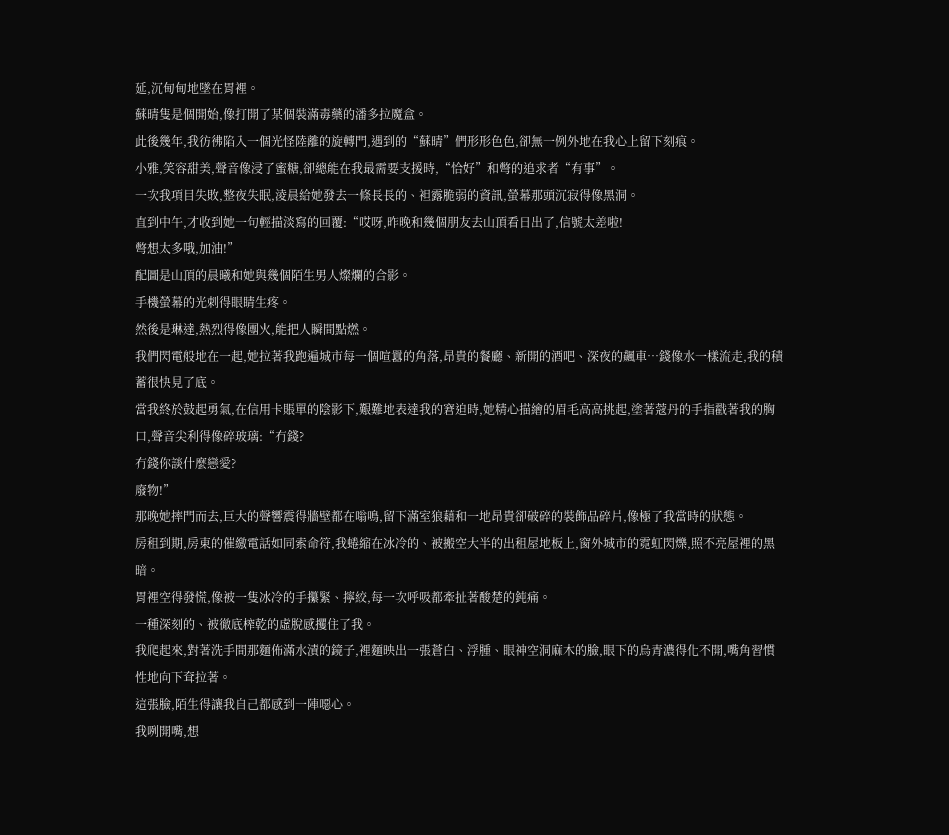延,沉甸甸地墜在胃裡。
蘇晴隻是個開始,像打開了某個裝滿毒藥的潘多拉魔盒。
此後幾年,我彷彿陷入一個光怪陸離的旋轉門,遇到的“蘇晴”們形形色色,卻無一例外地在我心上留下刻痕。
小雅,笑容甜美,聲音像浸了蜜糖,卻總能在我最需要支援時,“恰好”和彆的追求者“有事”。
一次我項目失敗,整夜失眠,淩晨給她發去一條長長的、袒露脆弱的資訊,螢幕那頭沉寂得像黑洞。
直到中午,才收到她一句輕描淡寫的回覆:“哎呀,昨晚和幾個朋友去山頂看日出了,信號太差啦!
彆想太多哦,加油!”
配圖是山頂的晨曦和她與幾個陌生男人燦爛的合影。
手機螢幕的光刺得眼睛生疼。
然後是琳達,熱烈得像團火,能把人瞬間點燃。
我們閃電般地在一起,她拉著我跑遍城市每一個喧囂的角落,昂貴的餐廳、新開的酒吧、深夜的飆車…錢像水一樣流走,我的積蓄很快見了底。
當我終於鼓起勇氣,在信用卡賬單的陰影下,艱難地表達我的窘迫時,她精心描繪的眉毛高高挑起,塗著蔻丹的手指戳著我的胸口,聲音尖利得像碎玻璃:“冇錢?
冇錢你談什麼戀愛?
廢物!”
那晚她摔門而去,巨大的聲響震得牆壁都在嗡鳴,留下滿室狼藉和一地昂貴卻破碎的裝飾品碎片,像極了我當時的狀態。
房租到期,房東的催繳電話如同索命符,我蜷縮在冰冷的、被搬空大半的出租屋地板上,窗外城市的霓虹閃爍,照不亮屋裡的黑暗。
胃裡空得發慌,像被一隻冰冷的手攥緊、擰絞,每一次呼吸都牽扯著酸楚的鈍痛。
一種深刻的、被徹底榨乾的虛脫感攫住了我。
我爬起來,對著洗手間那麵佈滿水漬的鏡子,裡麵映出一張蒼白、浮腫、眼神空洞麻木的臉,眼下的烏青濃得化不開,嘴角習慣性地向下耷拉著。
這張臉,陌生得讓我自己都感到一陣噁心。
我咧開嘴,想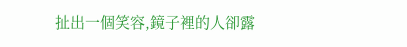扯出一個笑容,鏡子裡的人卻露